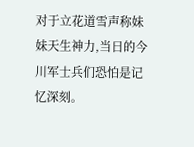对于立花道雪声称妹妹天生神力,当日的今川军士兵们恐怕是记忆深刻。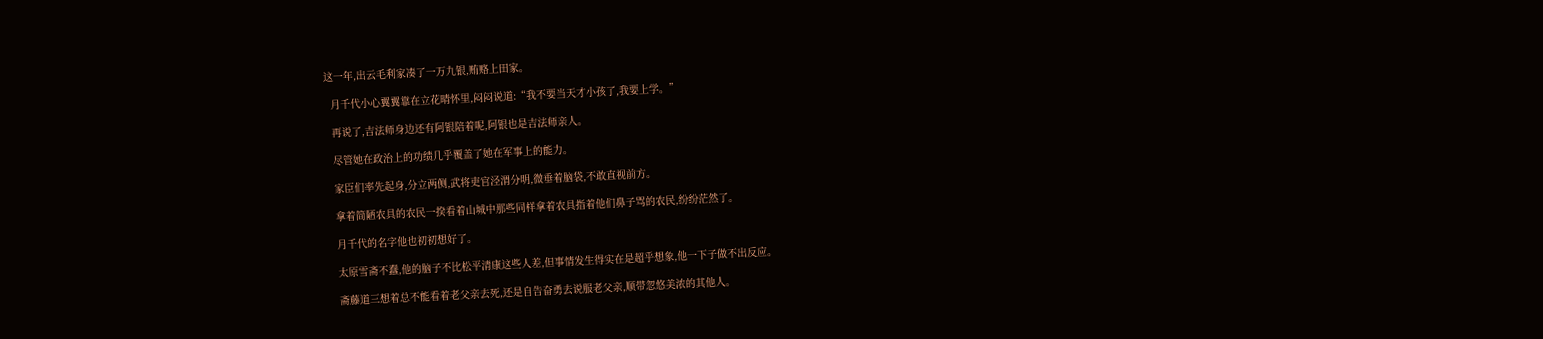这一年,出云毛利家凑了一万九银,贿赂上田家。

  月千代小心翼翼靠在立花晴怀里,闷闷说道:“我不要当天才小孩了,我要上学。”

  再说了,吉法师身边还有阿银陪着呢,阿银也是吉法师亲人。

  尽管她在政治上的功绩几乎覆盖了她在军事上的能力。

  家臣们率先起身,分立两侧,武将吏官泾渭分明,微垂着脑袋,不敢直视前方。

  拿着简陋农具的农民一揆看着山城中那些同样拿着农具指着他们鼻子骂的农民,纷纷茫然了。

  月千代的名字他也初初想好了。

  太原雪斋不蠢,他的脑子不比松平清康这些人差,但事情发生得实在是超乎想象,他一下子做不出反应。

  斋藤道三想着总不能看着老父亲去死,还是自告奋勇去说服老父亲,顺带忽悠美浓的其他人。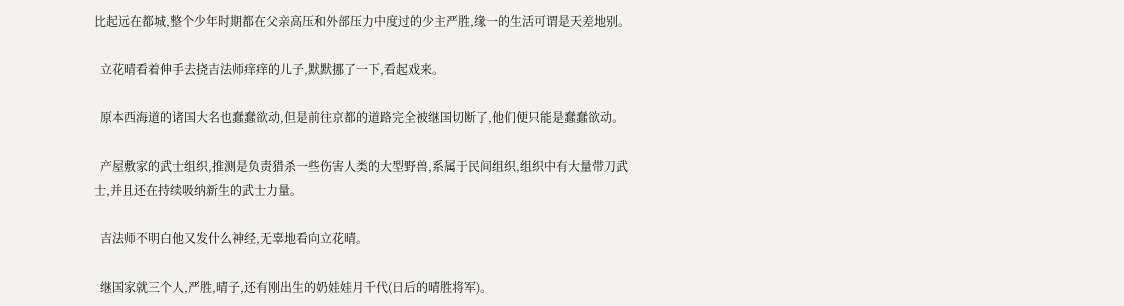比起远在都城,整个少年时期都在父亲高压和外部压力中度过的少主严胜,缘一的生活可谓是天差地别。

  立花晴看着伸手去挠吉法师痒痒的儿子,默默挪了一下,看起戏来。

  原本西海道的诸国大名也蠢蠢欲动,但是前往京都的道路完全被继国切断了,他们便只能是蠢蠢欲动。

  产屋敷家的武士组织,推测是负责猎杀一些伤害人类的大型野兽,系属于民间组织,组织中有大量带刀武士,并且还在持续吸纳新生的武士力量。

  吉法师不明白他又发什么神经,无辜地看向立花晴。

  继国家就三个人,严胜,晴子,还有刚出生的奶娃娃月千代(日后的晴胜将军)。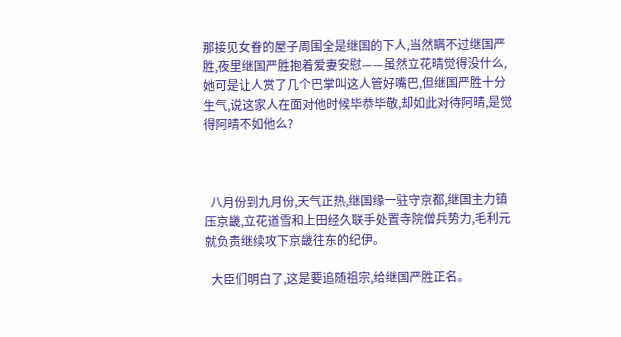那接见女眷的屋子周围全是继国的下人,当然瞒不过继国严胜,夜里继国严胜抱着爱妻安慰——虽然立花晴觉得没什么,她可是让人赏了几个巴掌叫这人管好嘴巴,但继国严胜十分生气,说这家人在面对他时候毕恭毕敬,却如此对待阿晴,是觉得阿晴不如他么?



  八月份到九月份,天气正热,继国缘一驻守京都,继国主力镇压京畿,立花道雪和上田经久联手处置寺院僧兵势力,毛利元就负责继续攻下京畿往东的纪伊。

  大臣们明白了,这是要追随祖宗,给继国严胜正名。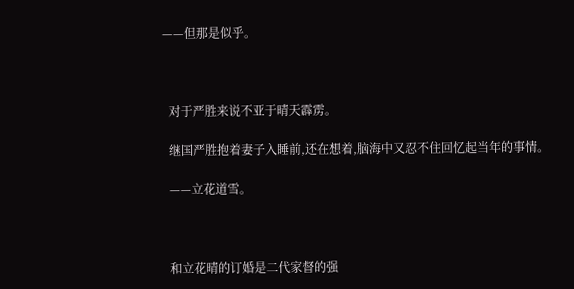——但那是似乎。



  对于严胜来说不亚于晴天霹雳。

  继国严胜抱着妻子入睡前,还在想着,脑海中又忍不住回忆起当年的事情。

  ——立花道雪。



  和立花晴的订婚是二代家督的强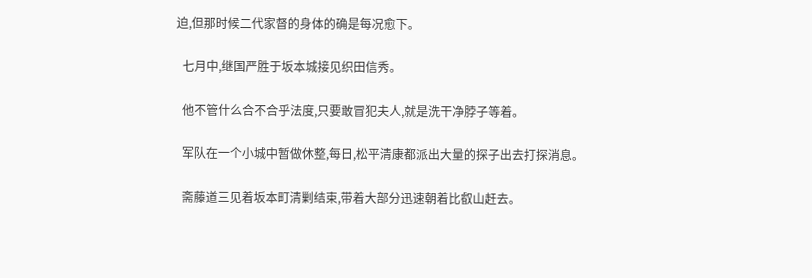迫,但那时候二代家督的身体的确是每况愈下。

  七月中,继国严胜于坂本城接见织田信秀。

  他不管什么合不合乎法度,只要敢冒犯夫人,就是洗干净脖子等着。

  军队在一个小城中暂做休整,每日,松平清康都派出大量的探子出去打探消息。

  斋藤道三见着坂本町清剿结束,带着大部分迅速朝着比叡山赶去。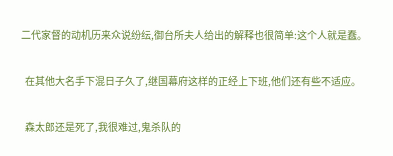二代家督的动机历来众说纷纭,御台所夫人给出的解释也很简单:这个人就是蠢。

  在其他大名手下混日子久了,继国幕府这样的正经上下班,他们还有些不适应。

  森太郎还是死了,我很难过,鬼杀队的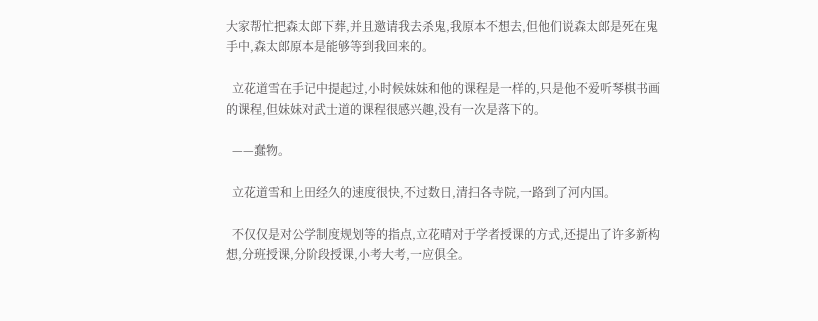大家帮忙把森太郎下葬,并且邀请我去杀鬼,我原本不想去,但他们说森太郎是死在鬼手中,森太郎原本是能够等到我回来的。

  立花道雪在手记中提起过,小时候妹妹和他的课程是一样的,只是他不爱听琴棋书画的课程,但妹妹对武士道的课程很感兴趣,没有一次是落下的。

  ——蠢物。

  立花道雪和上田经久的速度很快,不过数日,清扫各寺院,一路到了河内国。

  不仅仅是对公学制度规划等的指点,立花晴对于学者授课的方式,还提出了许多新构想,分班授课,分阶段授课,小考大考,一应俱全。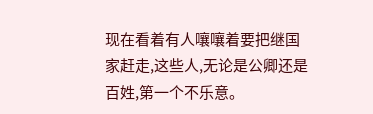现在看着有人嚷嚷着要把继国家赶走,这些人,无论是公卿还是百姓,第一个不乐意。